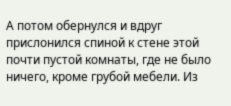А потом обернулся и вдруг прислонился спиной к стене этой почти пустой комнаты, где не было ничего, кроме грубой мебели. Из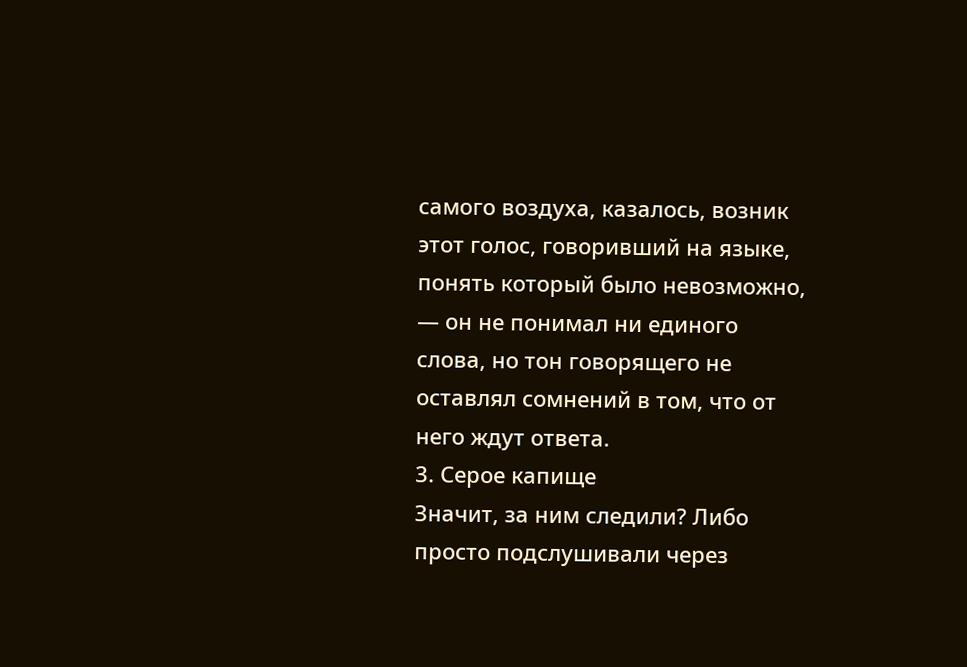самого воздуха, казалось, возник этот голос, говоривший на языке, понять который было невозможно, — он не понимал ни единого слова, но тон говорящего не оставлял сомнений в том, что от него ждут ответа.
3. Серое капище
Значит, за ним следили? Либо просто подслушивали через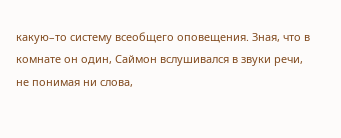какую–то систему всеобщего оповещения. Зная, что в комнате он один, Саймон вслушивался в звуки речи, не понимая ни слова,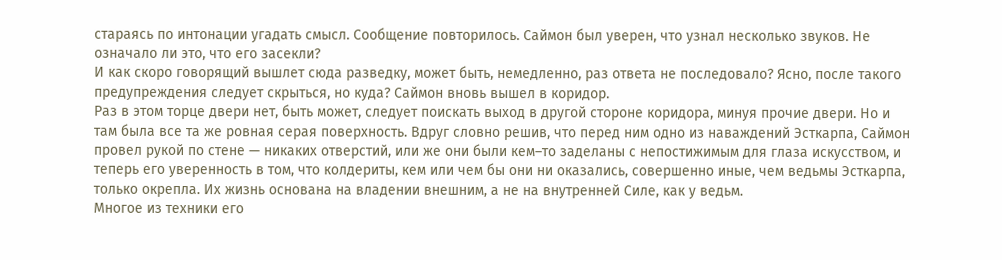стараясь по интонации угадать смысл. Сообщение повторилось. Саймон был уверен, что узнал несколько звуков. Не означало ли это, что его засекли?
И как скоро говорящий вышлет сюда разведку, может быть, немедленно, раз ответа не последовало? Ясно, после такого предупреждения следует скрыться, но куда? Саймон вновь вышел в коридор.
Раз в этом торце двери нет, быть может, следует поискать выход в другой стороне коридора, минуя прочие двери. Но и там была все та же ровная серая поверхность. Вдруг словно решив, что перед ним одно из наваждений Эсткарпа, Саймон провел рукой по стене — никаких отверстий, или же они были кем–то заделаны с непостижимым для глаза искусством, и теперь его уверенность в том, что колдериты, кем или чем бы они ни оказались, совершенно иные, чем ведьмы Эсткарпа, только окрепла. Их жизнь основана на владении внешним, а не на внутренней Силе, как у ведьм.
Многое из техники его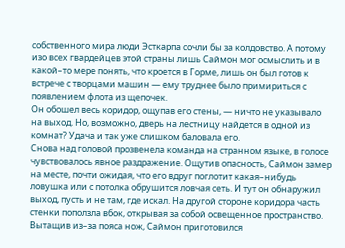собственного мира люди Эсткарпа сочли бы за колдовство. А потому изо всех гвардейцев этой страны лишь Саймон мог осмыслить и в какой–то мере понять, что кроется в Горме, лишь он был готов к встрече с творцами машин — ему труднее было примириться с появлением флота из щепочек.
Он обошел весь коридор, ощупав его стены, — ничто не указывало на выход. Но, возможно, дверь на лестницу найдется в одной из комнат? Удача и так уже слишком баловала его.
Снова над головой прозвенела команда на странном языке, в голосе чувствовалось явное раздражение. Ощутив опасность, Саймон замер на месте, почти ожидая, что его вдруг поглотит какая–нибудь ловушка или с потолка обрушится ловчая сеть. И тут он обнаружил выход, пусть и не там, где искал. На другой стороне коридора часть стенки поползла вбок, открывая за собой освещенное пространство. Вытащив из–за пояса нож, Саймон приготовился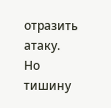отразить атаку.
Но тишину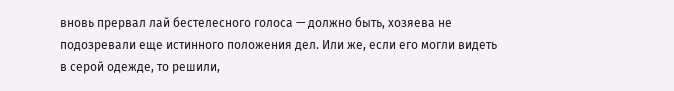вновь прервал лай бестелесного голоса — должно быть, хозяева не подозревали еще истинного положения дел. Или же, если его могли видеть в серой одежде, то решили,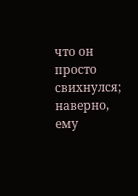что он просто свихнулся; наверно, ему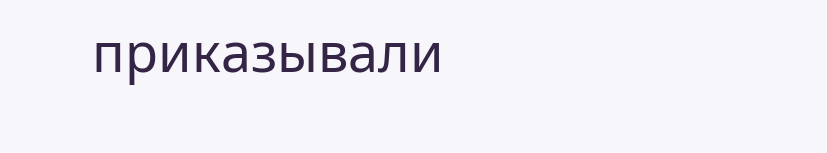приказывали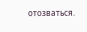отозваться.